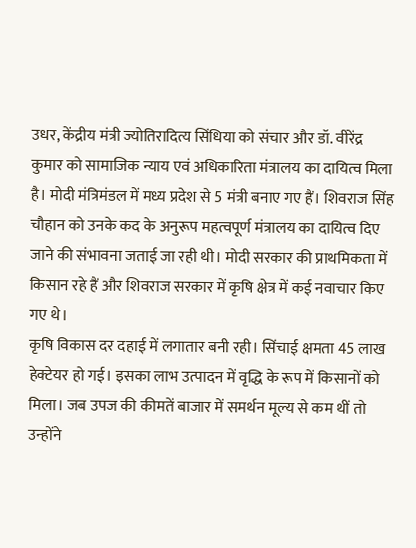उधर, केंद्रीय मंत्री ज्योतिरादित्य सिंधिया को संचार और डॉ. वीरेंद्र कुमार को सामाजिक न्याय एवं अधिकारिता मंत्रालय का दायित्व मिला है। मोदी मंत्रिमंडल में मध्य प्रदेश से 5 मंत्री बनाए गए हैं। शिवराज सिंह चौहान को उनके कद के अनुरूप महत्वपूर्ण मंत्रालय का दायित्व दिए जाने की संभावना जताई जा रही थी। मोदी सरकार की प्राथमिकता में किसान रहे हैं और शिवराज सरकार में कृषि क्षेत्र में कई नवाचार किए गए थे।
कृषि विकास दर दहाई में लगातार बनी रही। सिंचाई क्षमता 45 लाख हेक्टेयर हो गई। इसका लाभ उत्पादन में वृद्धि के रूप में किसानों को मिला। जब उपज की कीमतें बाजार में समर्थन मूल्य से कम थीं तो उन्होंने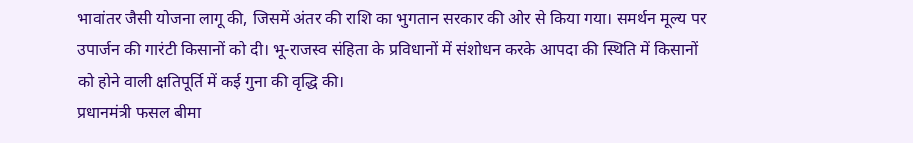भावांतर जैसी योजना लागू की, जिसमें अंतर की राशि का भुगतान सरकार की ओर से किया गया। समर्थन मूल्य पर उपार्जन की गारंटी किसानों को दी। भू-राजस्व संहिता के प्रविधानों में संशोधन करके आपदा की स्थिति में किसानों को होने वाली क्षतिपूर्ति में कई गुना की वृद्धि की।
प्रधानमंत्री फसल बीमा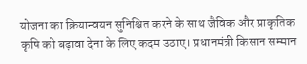योजना का क्रियान्वयन सुनिश्चित करने के साथ जैविक और प्राकृतिक कृषि को बढ़ावा देना के लिए कदम उठाए। प्रधानमंत्री किसान सम्मान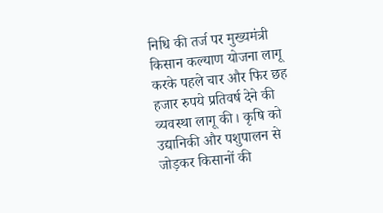निधि की तर्ज पर मुख्यमंत्री किसान कल्याण योजना लागू करके पहले चार और फिर छह हजार रुपये प्रतिवर्ष देने की व्यवस्था लागू की। कृषि को उद्यानिकी और पशुपालन से जोड़कर किसानों की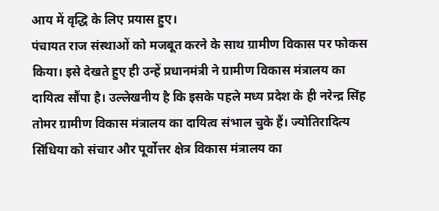आय में वृद्धि के लिए प्रयास हुए।
पंचायत राज संस्थाओं को मजबूत करने के साथ ग्रामीण विकास पर फोकस किया। इसे देखते हुए ही उन्हें प्रधानमंत्री ने ग्रामीण विकास मंत्रालय का दायित्व सौंपा है। उल्लेखनीय है कि इसके पहले मध्य प्रदेश के ही नरेन्द्र सिंह तोमर ग्रामीण विकास मंत्रालय का दायित्व संभाल चुके हैं। ज्योतिरादित्य सिंधिया को संचार और पूर्वोत्तर क्षेत्र विकास मंत्रालय का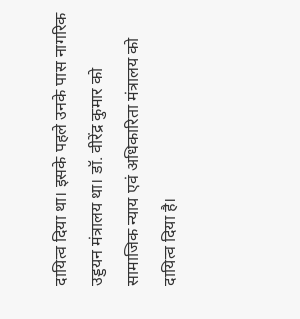दायित्व दिया था। इसके पहले उनके पास नागरिक उड्डयन मंत्रालय था। डॉ. वीरेंद्र कुमार को सामाजिक न्याय एवं अधिकारिता मंत्रालय को दायित्व दिया है।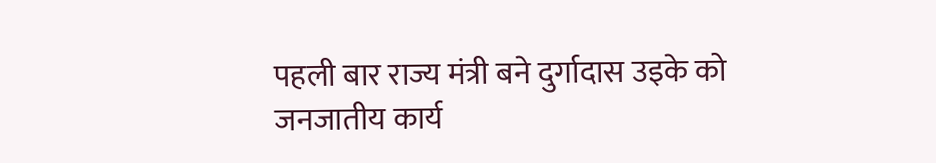पहली बार राज्य मंत्री बने दुर्गादास उइके को जनजातीय कार्य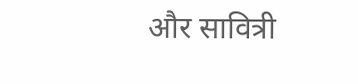और सावित्री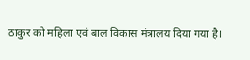ठाकुर को महिला एवं बाल विकास मंत्रालय दिया गया है।